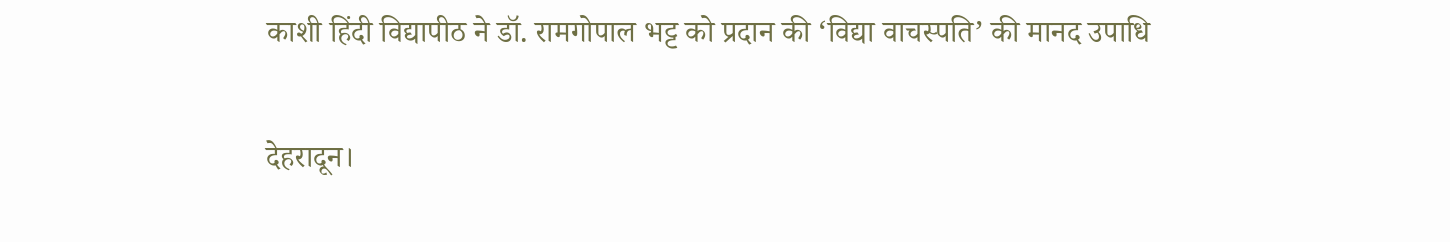काशी हिंदी विद्यापीठ ने डॉ. रामगोपाल भट्ट को प्रदान की ‘विद्या वाचस्पति’ की मानद उपाधि

देहरादून।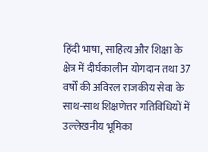हिंदी भाषा, साहित्य और शिक्षा के क्षेत्र में दीर्घकालीन योगदान तथा 37 वर्षों की अविरल राजकीय सेवा के साथ-साथ शिक्षणेत्तर गतिविधियों में उल्लेखनीय भूमिका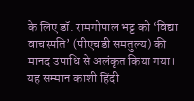के लिए डॉ. रामगोपाल भट्ट को ‘विद्या वाचस्पति’ (पीएचडी समतुल्य) की मानद उपाधि से अलंकृत किया गया। यह सम्मान काशी हिंदी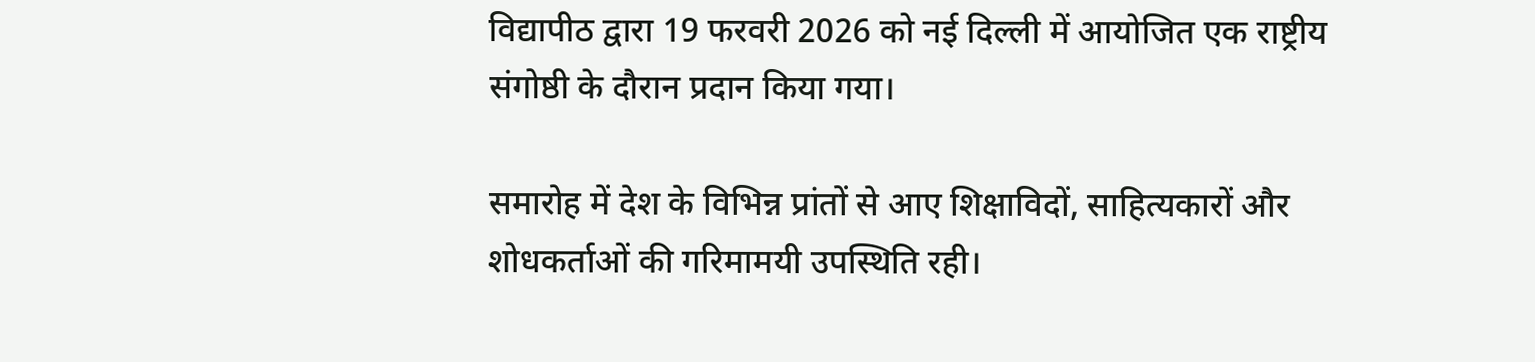विद्यापीठ द्वारा 19 फरवरी 2026 को नई दिल्ली में आयोजित एक राष्ट्रीय संगोष्ठी के दौरान प्रदान किया गया।

समारोह में देश के विभिन्न प्रांतों से आए शिक्षाविदों, साहित्यकारों और शोधकर्ताओं की गरिमामयी उपस्थिति रही।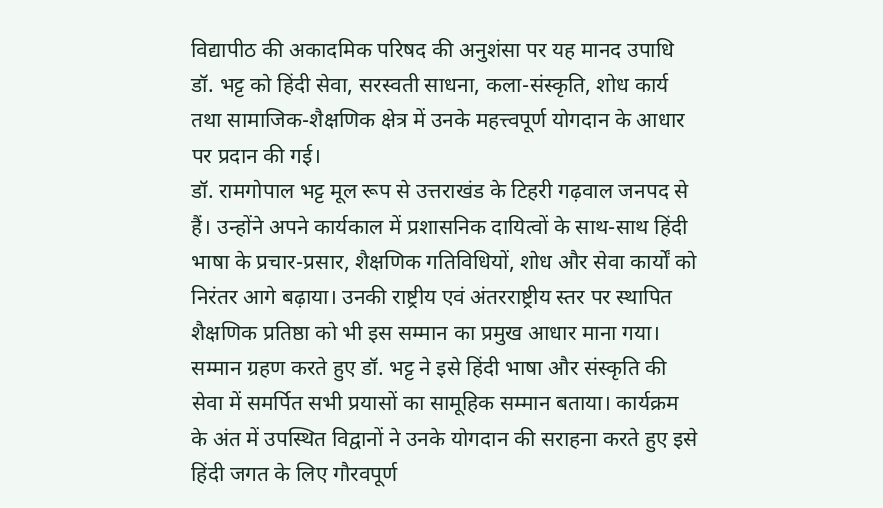विद्यापीठ की अकादमिक परिषद की अनुशंसा पर यह मानद उपाधि डॉ. भट्ट को हिंदी सेवा, सरस्वती साधना, कला-संस्कृति, शोध कार्य तथा सामाजिक-शैक्षणिक क्षेत्र में उनके महत्त्वपूर्ण योगदान के आधार पर प्रदान की गई।
डॉ. रामगोपाल भट्ट मूल रूप से उत्तराखंड के टिहरी गढ़वाल जनपद से हैं। उन्होंने अपने कार्यकाल में प्रशासनिक दायित्वों के साथ-साथ हिंदी भाषा के प्रचार-प्रसार, शैक्षणिक गतिविधियों, शोध और सेवा कार्यों को निरंतर आगे बढ़ाया। उनकी राष्ट्रीय एवं अंतरराष्ट्रीय स्तर पर स्थापित शैक्षणिक प्रतिष्ठा को भी इस सम्मान का प्रमुख आधार माना गया। सम्मान ग्रहण करते हुए डॉ. भट्ट ने इसे हिंदी भाषा और संस्कृति की सेवा में समर्पित सभी प्रयासों का सामूहिक सम्मान बताया। कार्यक्रम के अंत में उपस्थित विद्वानों ने उनके योगदान की सराहना करते हुए इसे हिंदी जगत के लिए गौरवपूर्ण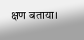क्षण बताया।